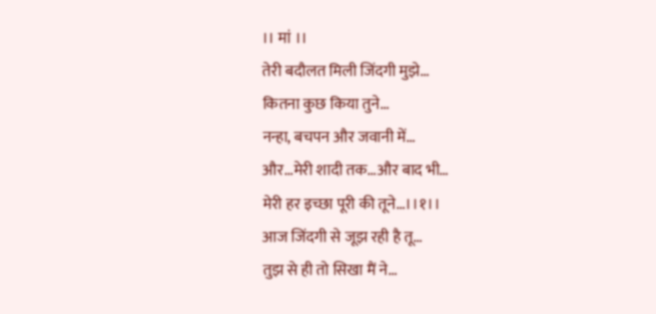।। मां ।।
तेरी बदौलत मिली जिंदगी मुझे…
कितना कुछ किया तुने…
नन्हा, बचपन और जवानी में…
और…मेरी शादी तक…और बाद भी…
मेरी हर इच्छा पूरी की तूने…।।१।।
आज जिंदगी से जूझ रही है तू…
तुझ से ही तो सिखा मैं ने…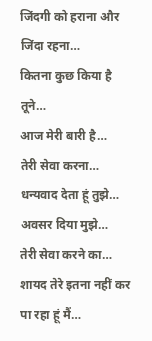जिंदगी को हराना और जिंदा रहना…
कितना कुछ किया है तूने…
आज मेरी बारी है…
तेरी सेवा करना…
धन्यवाद देता हूं तुझे…
अवसर दिया मुझे…
तेरी सेवा करने का…
शायद तेरे इतना नहीं कर पा रहा हूं मैं…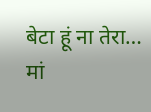बेटा हूं ना तेरा…
मां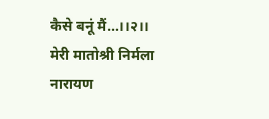कैसे बनूं मैं…।।२।।
मेरी मातोश्री निर्मला नारायण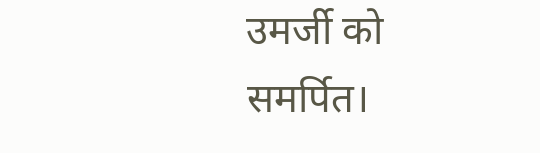उमर्जी को समर्पित।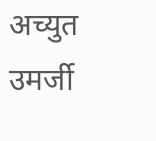अच्युत उमर्जी